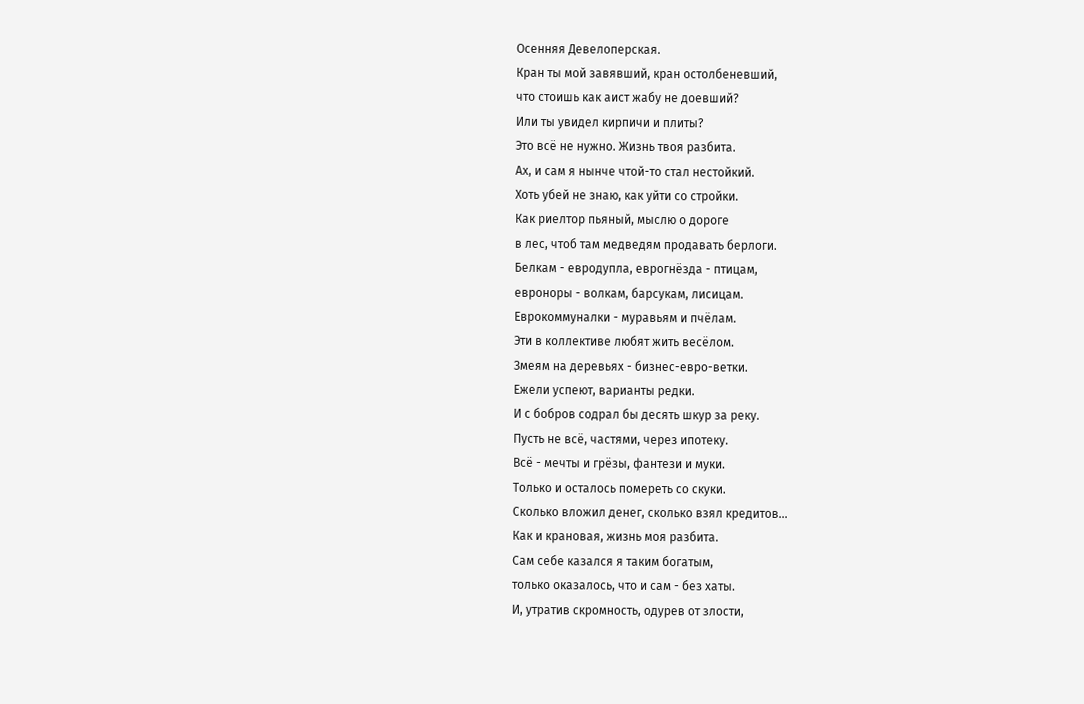Осенняя Девелоперская.
Кран ты мой завявший, кран остолбеневший,
что стоишь как аист жабу не доевший?
Или ты увидел кирпичи и плиты?
Это всё не нужно. Жизнь твоя разбита.
Ах, и сам я нынче чтой-то стал нестойкий.
Хоть убей не знаю, как уйти со стройки.
Как риелтор пьяный, мыслю о дороге
в лес, чтоб там медведям продавать берлоги.
Белкам - евродупла, еврогнёзда - птицам,
евроноры - волкам, барсукам, лисицам.
Еврокоммуналки - муравьям и пчёлам.
Эти в коллективе любят жить весёлом.
Змеям на деревьях - бизнес-евро-ветки.
Ежели успеют, варианты редки.
И с бобров содрал бы десять шкур за реку.
Пусть не всё, частями, через ипотеку.
Всё - мечты и грёзы, фантези и муки.
Только и осталось помереть со скуки.
Сколько вложил денег, сколько взял кредитов…
Как и крановая, жизнь моя разбита.
Сам себе казался я таким богатым,
только оказалось, что и сам - без хаты.
И, утратив скромность, одурев от злости,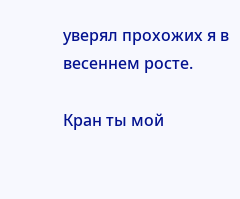уверял прохожих я в весеннем росте.

Кран ты мой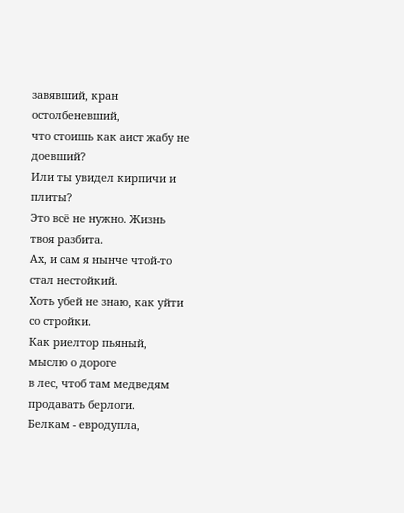завявший, кран остолбеневший,
что стоишь как аист жабу не доевший?
Или ты увидел кирпичи и плиты?
Это всё не нужно. Жизнь твоя разбита.
Ах, и сам я нынче чтой-то стал нестойкий.
Хоть убей не знаю, как уйти со стройки.
Как риелтор пьяный, мыслю о дороге
в лес, чтоб там медведям продавать берлоги.
Белкам - евродупла,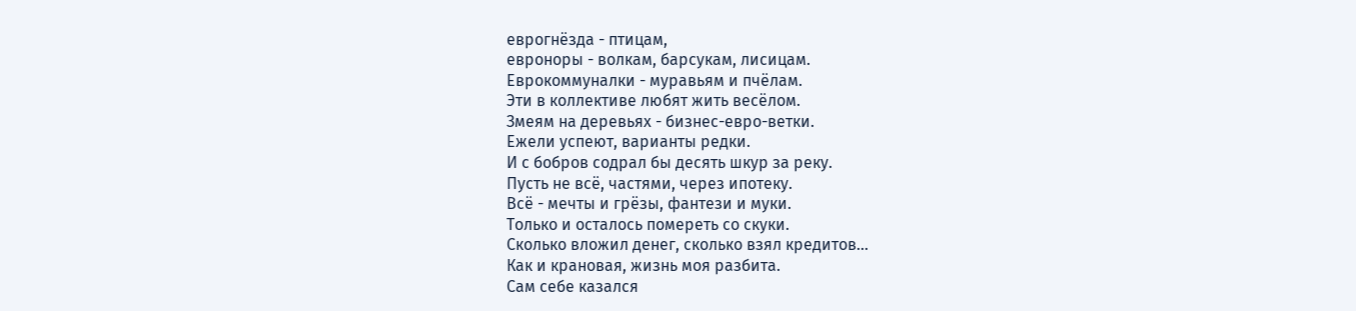еврогнёзда - птицам,
евроноры - волкам, барсукам, лисицам.
Еврокоммуналки - муравьям и пчёлам.
Эти в коллективе любят жить весёлом.
Змеям на деревьях - бизнес-евро-ветки.
Ежели успеют, варианты редки.
И с бобров содрал бы десять шкур за реку.
Пусть не всё, частями, через ипотеку.
Всё - мечты и грёзы, фантези и муки.
Только и осталось помереть со скуки.
Сколько вложил денег, сколько взял кредитов…
Как и крановая, жизнь моя разбита.
Сам себе казался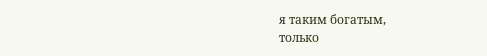я таким богатым,
только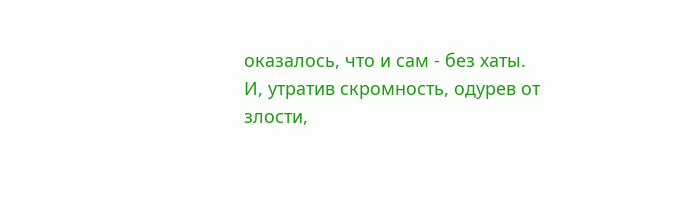оказалось, что и сам - без хаты.
И, утратив скромность, одурев от злости,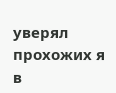уверял прохожих я в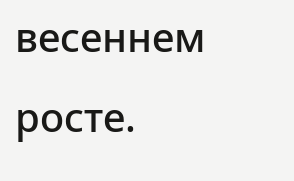весеннем росте.